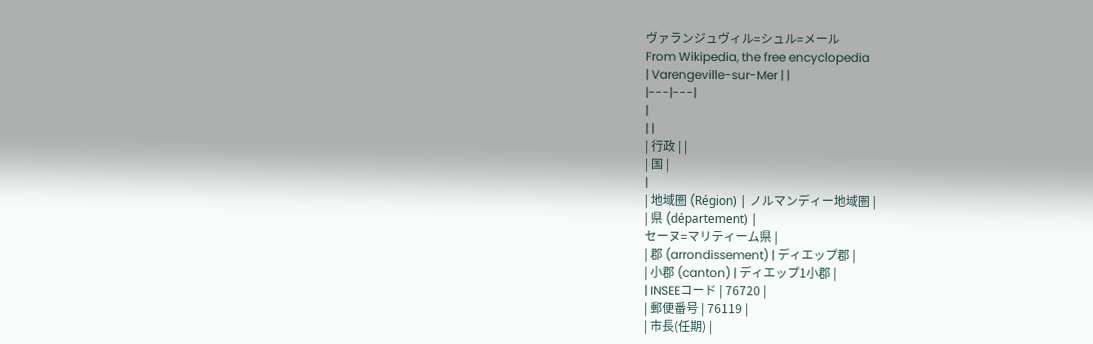ヴァランジュヴィル=シュル=メール
From Wikipedia, the free encyclopedia
| Varengeville-sur-Mer | |
|---|---|
|
| |
| 行政 | |
| 国 |
|
| 地域圏 (Région) | ノルマンディー地域圏 |
| 県 (département) |
セーヌ=マリティーム県 |
| 郡 (arrondissement) | ディエップ郡 |
| 小郡 (canton) | ディエップ1小郡 |
| INSEEコード | 76720 |
| 郵便番号 | 76119 |
| 市長(任期) |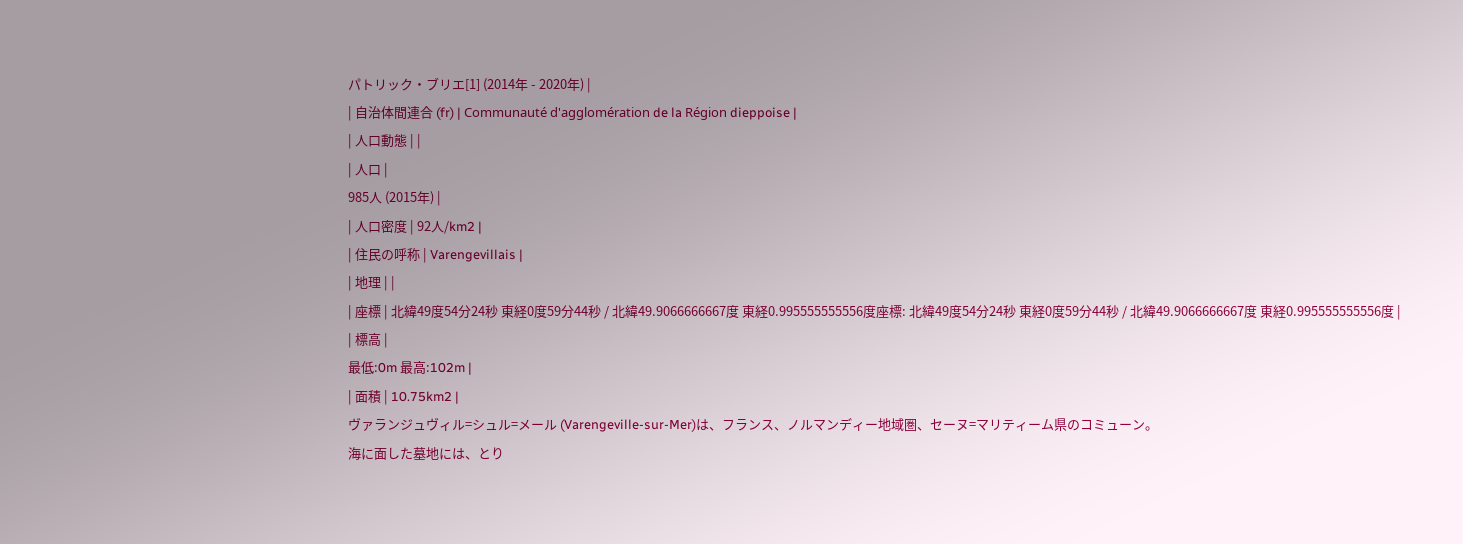パトリック・ブリエ[1] (2014年 - 2020年) |
| 自治体間連合 (fr) | Communauté d'agglomération de la Région dieppoise |
| 人口動態 | |
| 人口 |
985人 (2015年) |
| 人口密度 | 92人/km2 |
| 住民の呼称 | Varengevillais |
| 地理 | |
| 座標 | 北緯49度54分24秒 東経0度59分44秒 / 北緯49.9066666667度 東経0.995555555556度座標: 北緯49度54分24秒 東経0度59分44秒 / 北緯49.9066666667度 東経0.995555555556度 |
| 標高 |
最低:0m 最高:102m |
| 面積 | 10.75km2 |
ヴァランジュヴィル=シュル=メール (Varengeville-sur-Mer)は、フランス、ノルマンディー地域圏、セーヌ=マリティーム県のコミューン。
海に面した墓地には、とり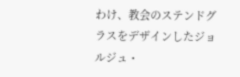わけ、教会のステンドグラスをデザインしたジョルジュ・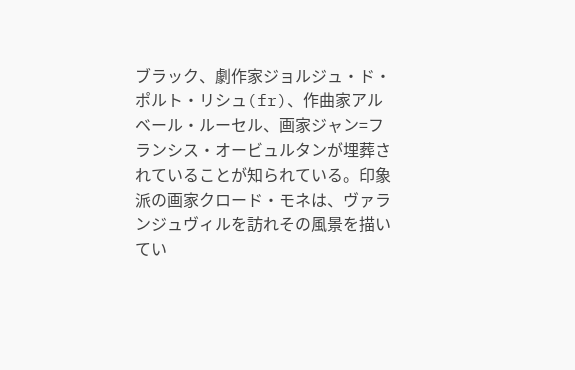ブラック、劇作家ジョルジュ・ド・ポルト・リシュ(fr)、作曲家アルベール・ルーセル、画家ジャン=フランシス・オービュルタンが埋葬されていることが知られている。印象派の画家クロード・モネは、ヴァランジュヴィルを訪れその風景を描いてい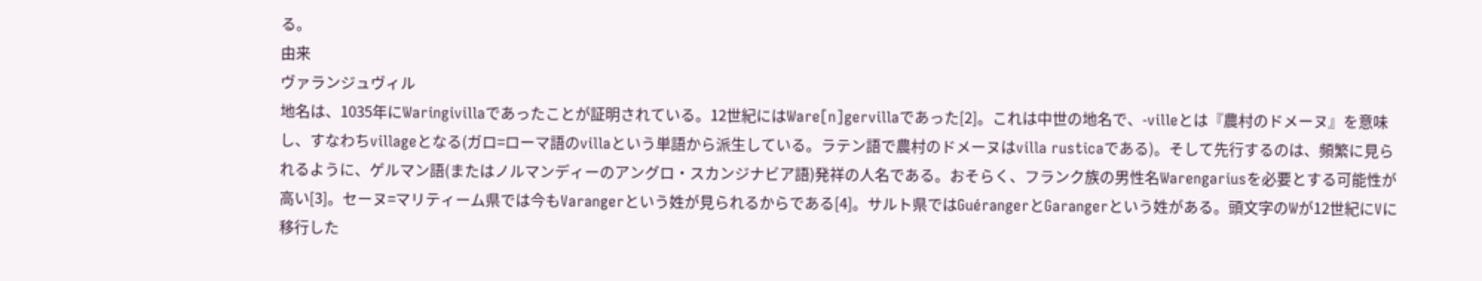る。
由来
ヴァランジュヴィル
地名は、1035年にWaringivillaであったことが証明されている。12世紀にはWare[n]gervillaであった[2]。これは中世の地名で、-villeとは『農村のドメーヌ』を意味し、すなわちvillageとなる(ガロ=ローマ語のvillaという単語から派生している。ラテン語で農村のドメーヌはvilla rusticaである)。そして先行するのは、頻繁に見られるように、ゲルマン語(またはノルマンディーのアングロ・スカンジナビア語)発祥の人名である。おそらく、フランク族の男性名Warengariusを必要とする可能性が高い[3]。セーヌ=マリティーム県では今もVarangerという姓が見られるからである[4]。サルト県ではGuérangerとGarangerという姓がある。頭文字のWが12世紀にVに移行した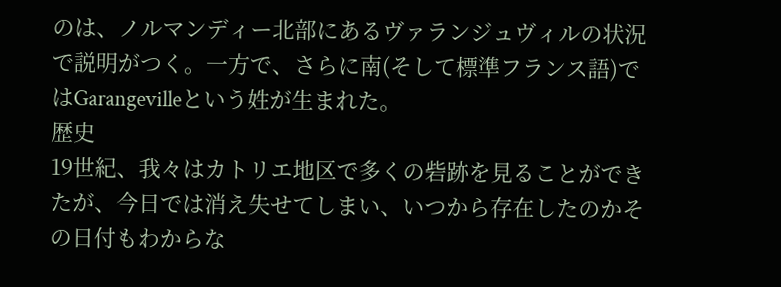のは、ノルマンディー北部にあるヴァランジュヴィルの状況で説明がつく。一方で、さらに南(そして標準フランス語)ではGarangevilleという姓が生まれた。
歴史
19世紀、我々はカトリエ地区で多くの砦跡を見ることができたが、今日では消え失せてしまい、いつから存在したのかその日付もわからな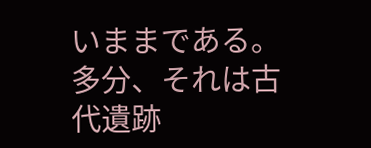いままである。多分、それは古代遺跡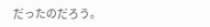だったのだろう。